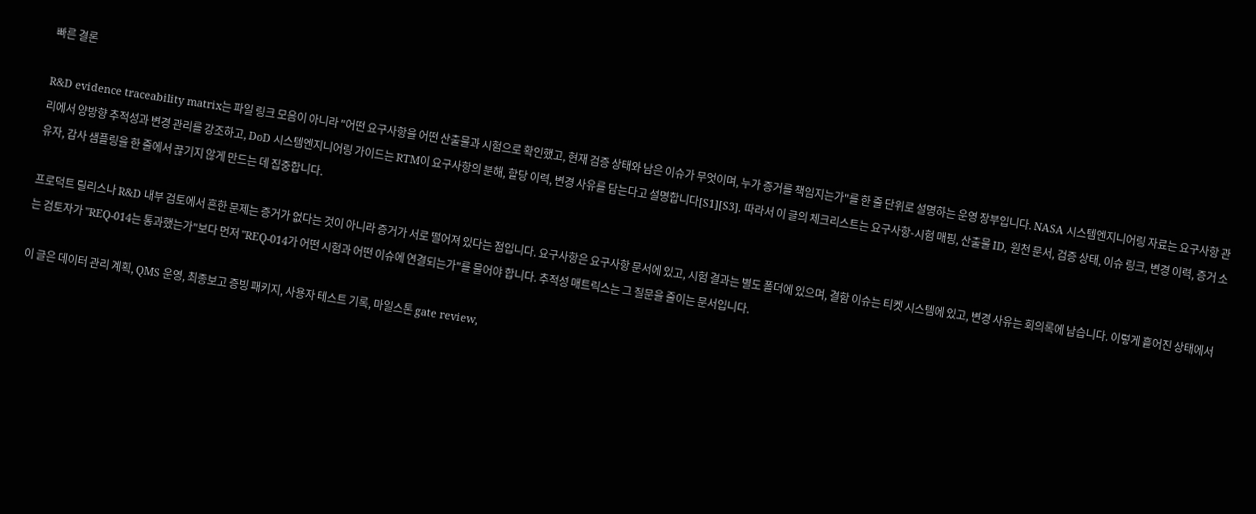빠른 결론

R&D evidence traceability matrix는 파일 링크 모음이 아니라 "어떤 요구사항을 어떤 산출물과 시험으로 확인했고, 현재 검증 상태와 남은 이슈가 무엇이며, 누가 증거를 책임지는가"를 한 줄 단위로 설명하는 운영 장부입니다. NASA 시스템엔지니어링 자료는 요구사항 관리에서 양방향 추적성과 변경 관리를 강조하고, DoD 시스템엔지니어링 가이드는 RTM이 요구사항의 분해, 할당 이력, 변경 사유를 담는다고 설명합니다[S1][S3]. 따라서 이 글의 체크리스트는 요구사항-시험 매핑, 산출물 ID, 원천 문서, 검증 상태, 이슈 링크, 변경 이력, 증거 소유자, 감사 샘플링을 한 줄에서 끊기지 않게 만드는 데 집중합니다.

프로덕트 릴리스나 R&D 내부 검토에서 흔한 문제는 증거가 없다는 것이 아니라 증거가 서로 떨어져 있다는 점입니다. 요구사항은 요구사항 문서에 있고, 시험 결과는 별도 폴더에 있으며, 결함 이슈는 티켓 시스템에 있고, 변경 사유는 회의록에 남습니다. 이렇게 흩어진 상태에서는 검토자가 "REQ-014는 통과했는가"보다 먼저 "REQ-014가 어떤 시험과 어떤 이슈에 연결되는가"를 물어야 합니다. 추적성 매트릭스는 그 질문을 줄이는 문서입니다.

이 글은 데이터 관리 계획, QMS 운영, 최종보고 증빙 패키지, 사용자 테스트 기록, 마일스톤 gate review,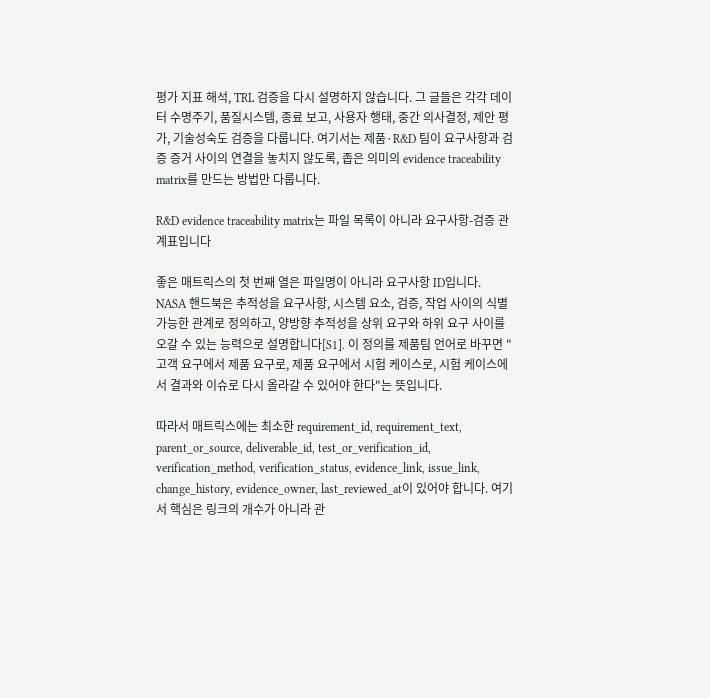평가 지표 해석, TRL 검증을 다시 설명하지 않습니다. 그 글들은 각각 데이터 수명주기, 품질시스템, 종료 보고, 사용자 행태, 중간 의사결정, 제안 평가, 기술성숙도 검증을 다룹니다. 여기서는 제품·R&D 팀이 요구사항과 검증 증거 사이의 연결을 놓치지 않도록, 좁은 의미의 evidence traceability matrix를 만드는 방법만 다룹니다.

R&D evidence traceability matrix는 파일 목록이 아니라 요구사항-검증 관계표입니다

좋은 매트릭스의 첫 번째 열은 파일명이 아니라 요구사항 ID입니다. NASA 핸드북은 추적성을 요구사항, 시스템 요소, 검증, 작업 사이의 식별 가능한 관계로 정의하고, 양방향 추적성을 상위 요구와 하위 요구 사이를 오갈 수 있는 능력으로 설명합니다[S1]. 이 정의를 제품팀 언어로 바꾸면 "고객 요구에서 제품 요구로, 제품 요구에서 시험 케이스로, 시험 케이스에서 결과와 이슈로 다시 올라갈 수 있어야 한다"는 뜻입니다.

따라서 매트릭스에는 최소한 requirement_id, requirement_text, parent_or_source, deliverable_id, test_or_verification_id, verification_method, verification_status, evidence_link, issue_link, change_history, evidence_owner, last_reviewed_at이 있어야 합니다. 여기서 핵심은 링크의 개수가 아니라 관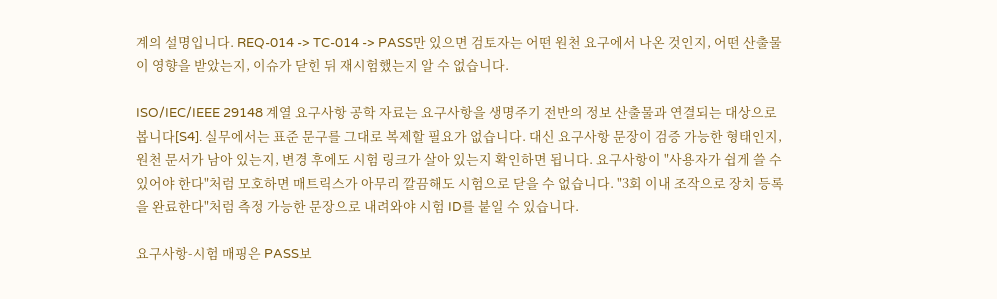계의 설명입니다. REQ-014 -> TC-014 -> PASS만 있으면 검토자는 어떤 원천 요구에서 나온 것인지, 어떤 산출물이 영향을 받았는지, 이슈가 닫힌 뒤 재시험했는지 알 수 없습니다.

ISO/IEC/IEEE 29148 계열 요구사항 공학 자료는 요구사항을 생명주기 전반의 정보 산출물과 연결되는 대상으로 봅니다[S4]. 실무에서는 표준 문구를 그대로 복제할 필요가 없습니다. 대신 요구사항 문장이 검증 가능한 형태인지, 원천 문서가 남아 있는지, 변경 후에도 시험 링크가 살아 있는지 확인하면 됩니다. 요구사항이 "사용자가 쉽게 쓸 수 있어야 한다"처럼 모호하면 매트릭스가 아무리 깔끔해도 시험으로 닫을 수 없습니다. "3회 이내 조작으로 장치 등록을 완료한다"처럼 측정 가능한 문장으로 내려와야 시험 ID를 붙일 수 있습니다.

요구사항-시험 매핑은 PASS보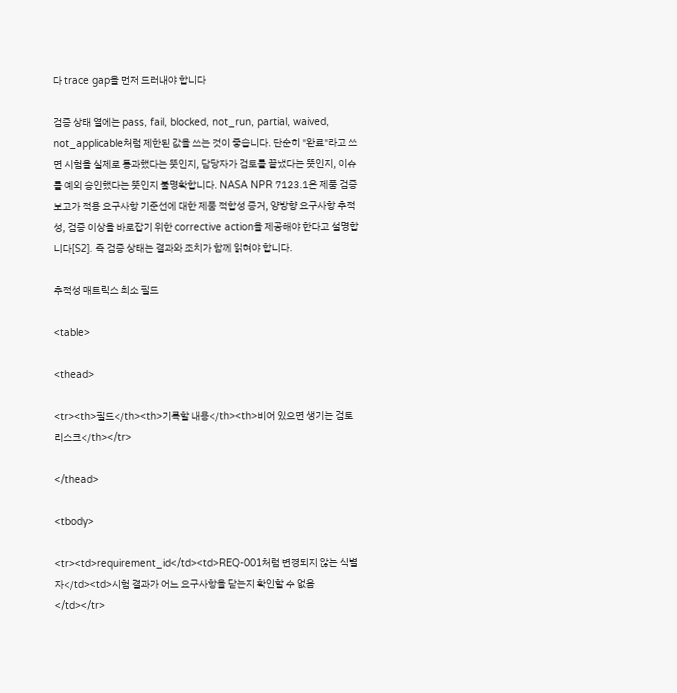다 trace gap을 먼저 드러내야 합니다

검증 상태 열에는 pass, fail, blocked, not_run, partial, waived, not_applicable처럼 제한된 값을 쓰는 것이 좋습니다. 단순히 "완료"라고 쓰면 시험을 실제로 통과했다는 뜻인지, 담당자가 검토를 끝냈다는 뜻인지, 이슈를 예외 승인했다는 뜻인지 불명확합니다. NASA NPR 7123.1은 제품 검증 보고가 적용 요구사항 기준선에 대한 제품 적합성 증거, 양방향 요구사항 추적성, 검증 이상을 바로잡기 위한 corrective action을 제공해야 한다고 설명합니다[S2]. 즉 검증 상태는 결과와 조치가 함께 읽혀야 합니다.

추적성 매트릭스 최소 필드

<table>

<thead>

<tr><th>필드</th><th>기록할 내용</th><th>비어 있으면 생기는 검토 리스크</th></tr>

</thead>

<tbody>

<tr><td>requirement_id</td><td>REQ-001처럼 변경되지 않는 식별자</td><td>시험 결과가 어느 요구사항을 닫는지 확인할 수 없음</td></tr>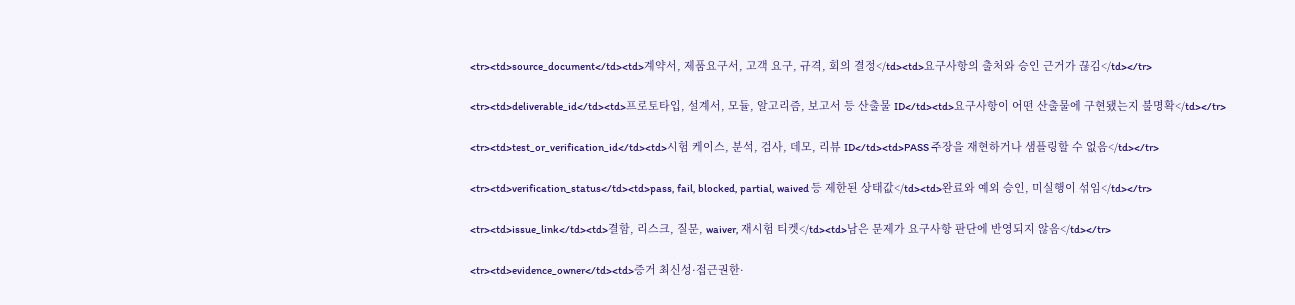<tr><td>source_document</td><td>계약서, 제품요구서, 고객 요구, 규격, 회의 결정</td><td>요구사항의 출처와 승인 근거가 끊김</td></tr>

<tr><td>deliverable_id</td><td>프로토타입, 설계서, 모듈, 알고리즘, 보고서 등 산출물 ID</td><td>요구사항이 어떤 산출물에 구현됐는지 불명확</td></tr>

<tr><td>test_or_verification_id</td><td>시험 케이스, 분석, 검사, 데모, 리뷰 ID</td><td>PASS 주장을 재현하거나 샘플링할 수 없음</td></tr>

<tr><td>verification_status</td><td>pass, fail, blocked, partial, waived 등 제한된 상태값</td><td>완료와 예외 승인, 미실행이 섞임</td></tr>

<tr><td>issue_link</td><td>결함, 리스크, 질문, waiver, 재시험 티켓</td><td>남은 문제가 요구사항 판단에 반영되지 않음</td></tr>

<tr><td>evidence_owner</td><td>증거 최신성·접근권한·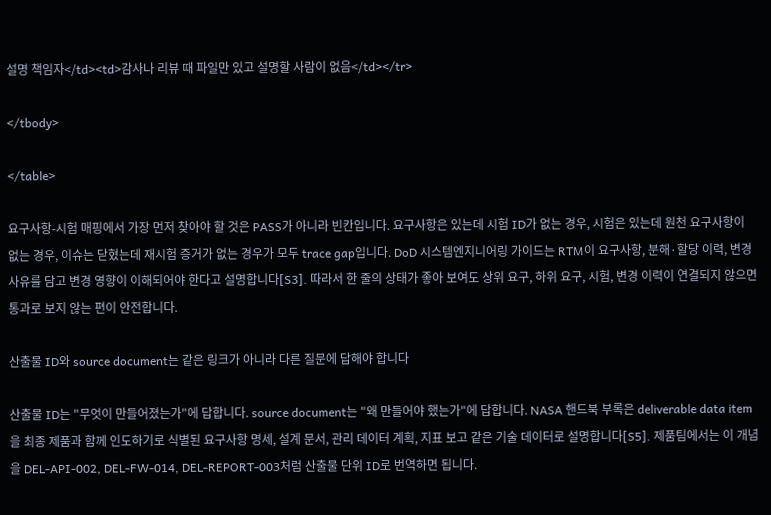설명 책임자</td><td>감사나 리뷰 때 파일만 있고 설명할 사람이 없음</td></tr>

</tbody>

</table>

요구사항-시험 매핑에서 가장 먼저 찾아야 할 것은 PASS가 아니라 빈칸입니다. 요구사항은 있는데 시험 ID가 없는 경우, 시험은 있는데 원천 요구사항이 없는 경우, 이슈는 닫혔는데 재시험 증거가 없는 경우가 모두 trace gap입니다. DoD 시스템엔지니어링 가이드는 RTM이 요구사항, 분해·할당 이력, 변경 사유를 담고 변경 영향이 이해되어야 한다고 설명합니다[S3]. 따라서 한 줄의 상태가 좋아 보여도 상위 요구, 하위 요구, 시험, 변경 이력이 연결되지 않으면 통과로 보지 않는 편이 안전합니다.

산출물 ID와 source document는 같은 링크가 아니라 다른 질문에 답해야 합니다

산출물 ID는 "무엇이 만들어졌는가"에 답합니다. source document는 "왜 만들어야 했는가"에 답합니다. NASA 핸드북 부록은 deliverable data item을 최종 제품과 함께 인도하기로 식별된 요구사항 명세, 설계 문서, 관리 데이터 계획, 지표 보고 같은 기술 데이터로 설명합니다[S5]. 제품팀에서는 이 개념을 DEL-API-002, DEL-FW-014, DEL-REPORT-003처럼 산출물 단위 ID로 번역하면 됩니다.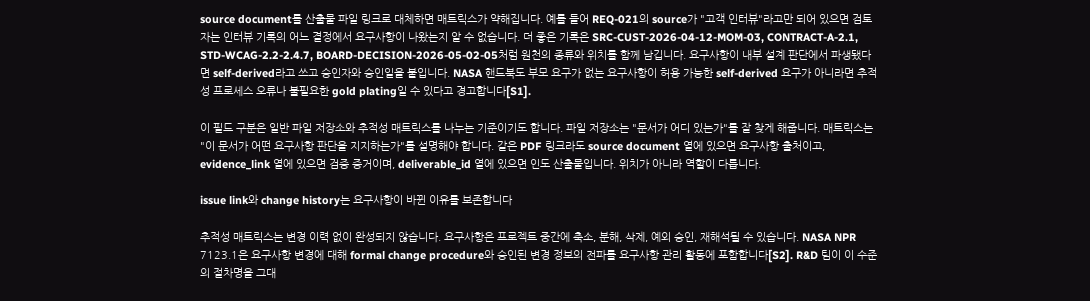source document를 산출물 파일 링크로 대체하면 매트릭스가 약해집니다. 예를 들어 REQ-021의 source가 "고객 인터뷰"라고만 되어 있으면 검토자는 인터뷰 기록의 어느 결정에서 요구사항이 나왔는지 알 수 없습니다. 더 좋은 기록은 SRC-CUST-2026-04-12-MOM-03, CONTRACT-A-2.1, STD-WCAG-2.2-2.4.7, BOARD-DECISION-2026-05-02-05처럼 원천의 종류와 위치를 함께 남깁니다. 요구사항이 내부 설계 판단에서 파생됐다면 self-derived라고 쓰고 승인자와 승인일을 붙입니다. NASA 핸드북도 부모 요구가 없는 요구사항이 허용 가능한 self-derived 요구가 아니라면 추적성 프로세스 오류나 불필요한 gold plating일 수 있다고 경고합니다[S1].

이 필드 구분은 일반 파일 저장소와 추적성 매트릭스를 나누는 기준이기도 합니다. 파일 저장소는 "문서가 어디 있는가"를 잘 찾게 해줍니다. 매트릭스는 "이 문서가 어떤 요구사항 판단을 지지하는가"를 설명해야 합니다. 같은 PDF 링크라도 source document 열에 있으면 요구사항 출처이고, evidence_link 열에 있으면 검증 증거이며, deliverable_id 열에 있으면 인도 산출물입니다. 위치가 아니라 역할이 다릅니다.

issue link와 change history는 요구사항이 바뀐 이유를 보존합니다

추적성 매트릭스는 변경 이력 없이 완성되지 않습니다. 요구사항은 프로젝트 중간에 축소, 분해, 삭제, 예외 승인, 재해석될 수 있습니다. NASA NPR 7123.1은 요구사항 변경에 대해 formal change procedure와 승인된 변경 정보의 전파를 요구사항 관리 활동에 포함합니다[S2]. R&D 팀이 이 수준의 절차명을 그대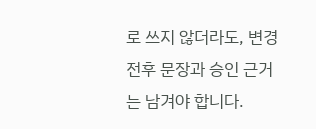로 쓰지 않더라도, 변경 전후 문장과 승인 근거는 남겨야 합니다.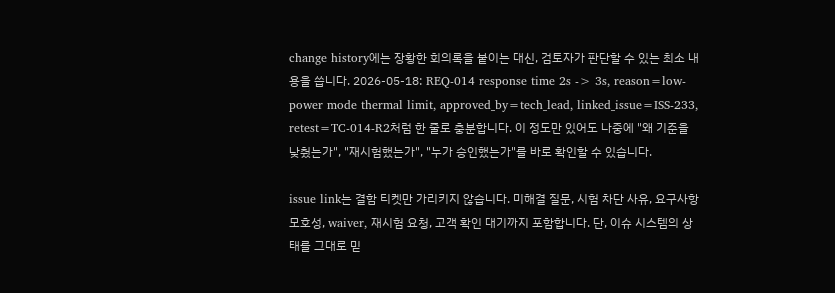change history에는 장황한 회의록을 붙이는 대신, 검토자가 판단할 수 있는 최소 내용을 씁니다. 2026-05-18: REQ-014 response time 2s -> 3s, reason=low-power mode thermal limit, approved_by=tech_lead, linked_issue=ISS-233, retest=TC-014-R2처럼 한 줄로 충분합니다. 이 정도만 있어도 나중에 "왜 기준을 낮췄는가", "재시험했는가", "누가 승인했는가"를 바로 확인할 수 있습니다.

issue link는 결함 티켓만 가리키지 않습니다. 미해결 질문, 시험 차단 사유, 요구사항 모호성, waiver, 재시험 요청, 고객 확인 대기까지 포함합니다. 단, 이슈 시스템의 상태를 그대로 믿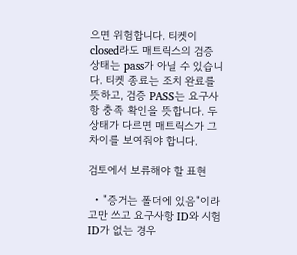으면 위험합니다. 티켓이 closed라도 매트릭스의 검증 상태는 pass가 아닐 수 있습니다. 티켓 종료는 조치 완료를 뜻하고, 검증 PASS는 요구사항 충족 확인을 뜻합니다. 두 상태가 다르면 매트릭스가 그 차이를 보여줘야 합니다.

검토에서 보류해야 할 표현

  • "증거는 폴더에 있음"이라고만 쓰고 요구사항 ID와 시험 ID가 없는 경우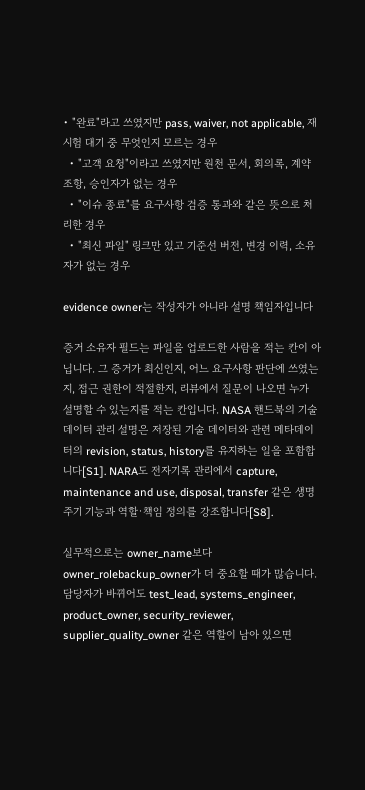• "완료"라고 쓰였지만 pass, waiver, not applicable, 재시험 대기 중 무엇인지 모르는 경우
  • "고객 요청"이라고 쓰였지만 원천 문서, 회의록, 계약 조항, 승인자가 없는 경우
  • "이슈 종료"를 요구사항 검증 통과와 같은 뜻으로 처리한 경우
  • "최신 파일" 링크만 있고 기준선 버전, 변경 이력, 소유자가 없는 경우

evidence owner는 작성자가 아니라 설명 책임자입니다

증거 소유자 필드는 파일을 업로드한 사람을 적는 칸이 아닙니다. 그 증거가 최신인지, 어느 요구사항 판단에 쓰였는지, 접근 권한이 적절한지, 리뷰에서 질문이 나오면 누가 설명할 수 있는지를 적는 칸입니다. NASA 핸드북의 기술 데이터 관리 설명은 저장된 기술 데이터와 관련 메타데이터의 revision, status, history를 유지하는 일을 포함합니다[S1]. NARA도 전자기록 관리에서 capture, maintenance and use, disposal, transfer 같은 생명주기 기능과 역할·책임 정의를 강조합니다[S8].

실무적으로는 owner_name보다 owner_rolebackup_owner가 더 중요할 때가 많습니다. 담당자가 바뀌어도 test_lead, systems_engineer, product_owner, security_reviewer, supplier_quality_owner 같은 역할이 남아 있으면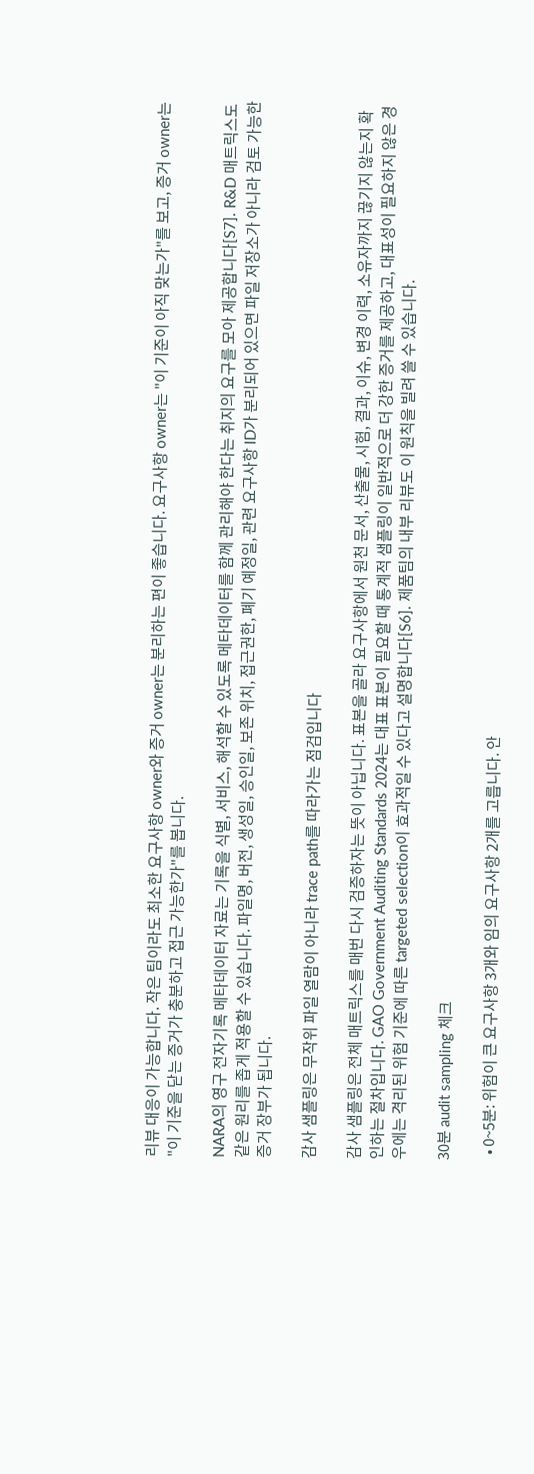리뷰 대응이 가능합니다. 작은 팀이라도 최소한 요구사항 owner와 증거 owner는 분리하는 편이 좋습니다. 요구사항 owner는 "이 기준이 아직 맞는가"를 보고, 증거 owner는 "이 기준을 닫는 증거가 충분하고 접근 가능한가"를 봅니다.

NARA의 영구 전자기록 메타데이터 자료는 기록을 식별, 서비스, 해석할 수 있도록 메타데이터를 함께 관리해야 한다는 취지의 요구를 모아 제공합니다[S7]. R&D 매트릭스도 같은 원리를 좁게 적용할 수 있습니다. 파일명, 버전, 생성일, 승인일, 보존 위치, 접근권한, 폐기 예정일, 관련 요구사항 ID가 분리되어 있으면 파일 저장소가 아니라 검토 가능한 증거 장부가 됩니다.

감사 샘플링은 무작위 파일 열람이 아니라 trace path를 따라가는 점검입니다

감사 샘플링은 전체 매트릭스를 매번 다시 검증하자는 뜻이 아닙니다. 표본을 골라 요구사항에서 원천 문서, 산출물, 시험, 결과, 이슈, 변경 이력, 소유자까지 끊기지 않는지 확인하는 절차입니다. GAO Government Auditing Standards 2024는 대표 표본이 필요할 때 통계적 샘플링이 일반적으로 더 강한 증거를 제공하고, 대표성이 필요하지 않은 경우에는 격리된 위험 기준에 따른 targeted selection이 효과적일 수 있다고 설명합니다[S6]. 제품팀의 내부 리뷰도 이 원칙을 빌려 쓸 수 있습니다.

30분 audit sampling 체크

  • 0~5분: 위험이 큰 요구사항 3개와 임의 요구사항 2개를 고릅니다. 안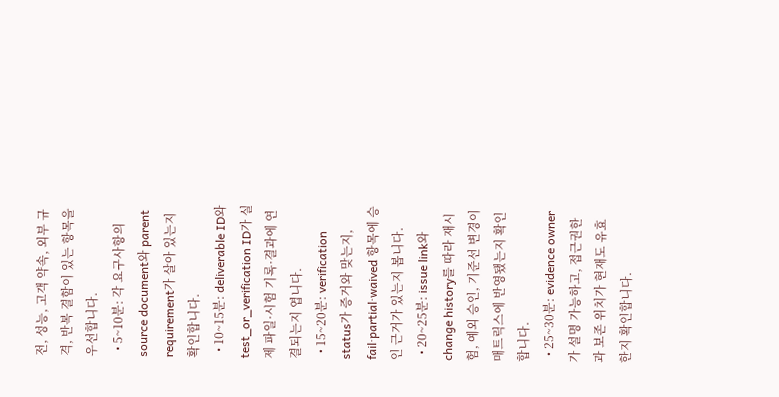전, 성능, 고객 약속, 외부 규격, 반복 결함이 있는 항목을 우선합니다.
  • 5~10분: 각 요구사항의 source document와 parent requirement가 살아 있는지 확인합니다.
  • 10~15분: deliverable ID와 test_or_verification ID가 실제 파일·시험 기록·결과에 연결되는지 엽니다.
  • 15~20분: verification status가 증거와 맞는지, fail·partial·waived 항목에 승인 근거가 있는지 봅니다.
  • 20~25분: issue link와 change history를 따라 재시험, 예외 승인, 기준선 변경이 매트릭스에 반영됐는지 확인합니다.
  • 25~30분: evidence owner가 설명 가능하고, 접근권한과 보존 위치가 현재도 유효한지 확인합니다.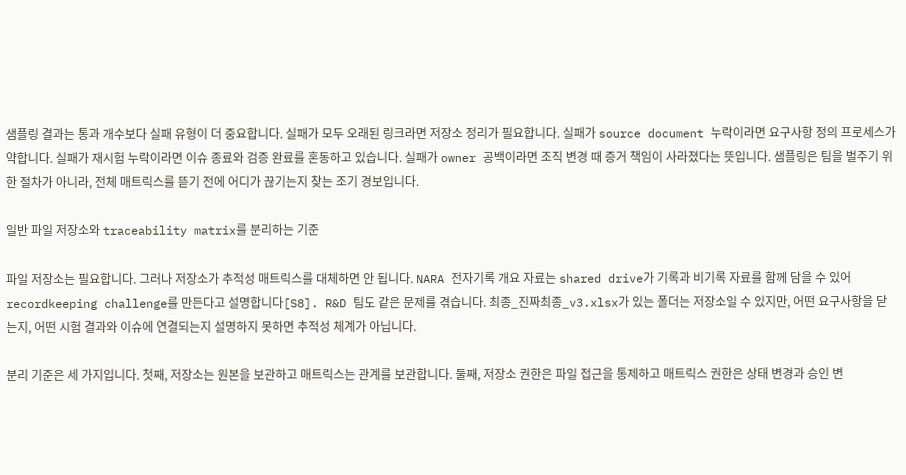샘플링 결과는 통과 개수보다 실패 유형이 더 중요합니다. 실패가 모두 오래된 링크라면 저장소 정리가 필요합니다. 실패가 source document 누락이라면 요구사항 정의 프로세스가 약합니다. 실패가 재시험 누락이라면 이슈 종료와 검증 완료를 혼동하고 있습니다. 실패가 owner 공백이라면 조직 변경 때 증거 책임이 사라졌다는 뜻입니다. 샘플링은 팀을 벌주기 위한 절차가 아니라, 전체 매트릭스를 뜯기 전에 어디가 끊기는지 찾는 조기 경보입니다.

일반 파일 저장소와 traceability matrix를 분리하는 기준

파일 저장소는 필요합니다. 그러나 저장소가 추적성 매트릭스를 대체하면 안 됩니다. NARA 전자기록 개요 자료는 shared drive가 기록과 비기록 자료를 함께 담을 수 있어 recordkeeping challenge를 만든다고 설명합니다[S8]. R&D 팀도 같은 문제를 겪습니다. 최종_진짜최종_v3.xlsx가 있는 폴더는 저장소일 수 있지만, 어떤 요구사항을 닫는지, 어떤 시험 결과와 이슈에 연결되는지 설명하지 못하면 추적성 체계가 아닙니다.

분리 기준은 세 가지입니다. 첫째, 저장소는 원본을 보관하고 매트릭스는 관계를 보관합니다. 둘째, 저장소 권한은 파일 접근을 통제하고 매트릭스 권한은 상태 변경과 승인 변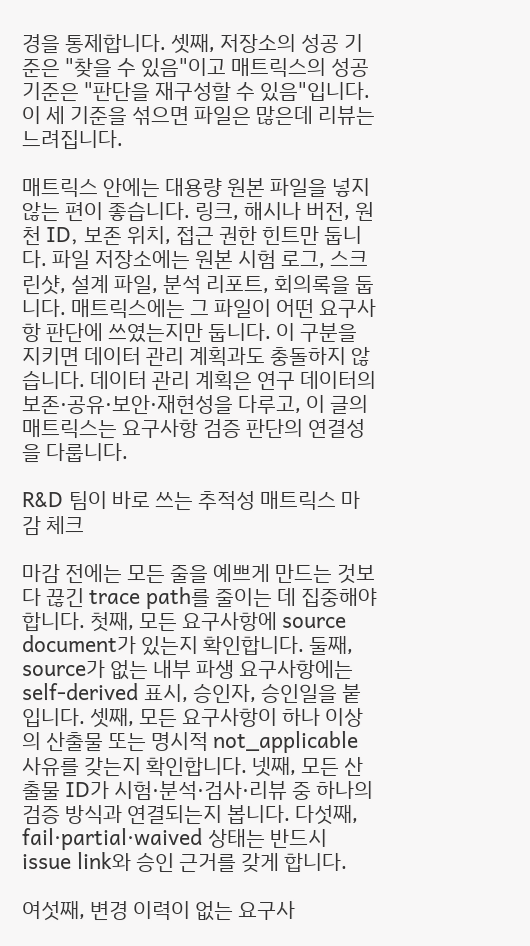경을 통제합니다. 셋째, 저장소의 성공 기준은 "찾을 수 있음"이고 매트릭스의 성공 기준은 "판단을 재구성할 수 있음"입니다. 이 세 기준을 섞으면 파일은 많은데 리뷰는 느려집니다.

매트릭스 안에는 대용량 원본 파일을 넣지 않는 편이 좋습니다. 링크, 해시나 버전, 원천 ID, 보존 위치, 접근 권한 힌트만 둡니다. 파일 저장소에는 원본 시험 로그, 스크린샷, 설계 파일, 분석 리포트, 회의록을 둡니다. 매트릭스에는 그 파일이 어떤 요구사항 판단에 쓰였는지만 둡니다. 이 구분을 지키면 데이터 관리 계획과도 충돌하지 않습니다. 데이터 관리 계획은 연구 데이터의 보존·공유·보안·재현성을 다루고, 이 글의 매트릭스는 요구사항 검증 판단의 연결성을 다룹니다.

R&D 팀이 바로 쓰는 추적성 매트릭스 마감 체크

마감 전에는 모든 줄을 예쁘게 만드는 것보다 끊긴 trace path를 줄이는 데 집중해야 합니다. 첫째, 모든 요구사항에 source document가 있는지 확인합니다. 둘째, source가 없는 내부 파생 요구사항에는 self-derived 표시, 승인자, 승인일을 붙입니다. 셋째, 모든 요구사항이 하나 이상의 산출물 또는 명시적 not_applicable 사유를 갖는지 확인합니다. 넷째, 모든 산출물 ID가 시험·분석·검사·리뷰 중 하나의 검증 방식과 연결되는지 봅니다. 다섯째, fail·partial·waived 상태는 반드시 issue link와 승인 근거를 갖게 합니다.

여섯째, 변경 이력이 없는 요구사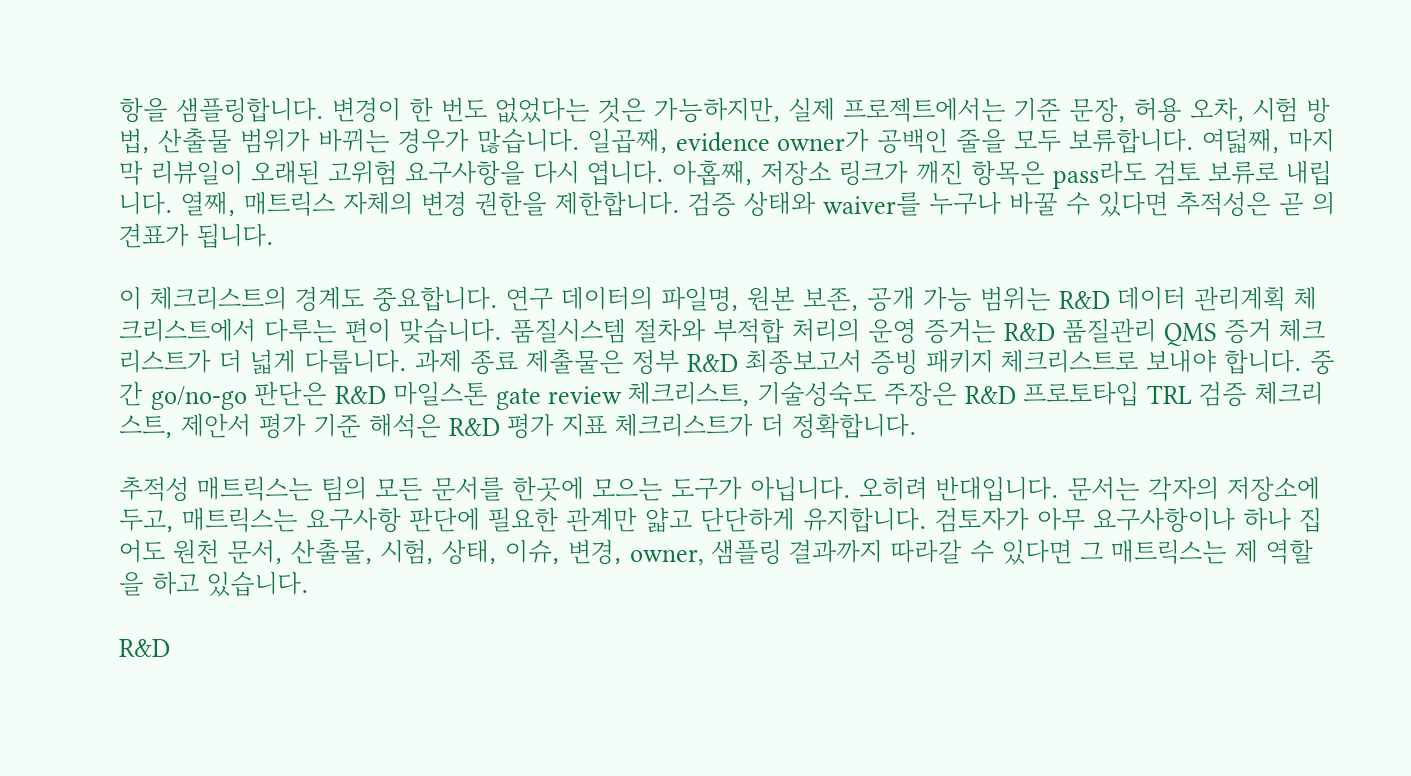항을 샘플링합니다. 변경이 한 번도 없었다는 것은 가능하지만, 실제 프로젝트에서는 기준 문장, 허용 오차, 시험 방법, 산출물 범위가 바뀌는 경우가 많습니다. 일곱째, evidence owner가 공백인 줄을 모두 보류합니다. 여덟째, 마지막 리뷰일이 오래된 고위험 요구사항을 다시 엽니다. 아홉째, 저장소 링크가 깨진 항목은 pass라도 검토 보류로 내립니다. 열째, 매트릭스 자체의 변경 권한을 제한합니다. 검증 상태와 waiver를 누구나 바꿀 수 있다면 추적성은 곧 의견표가 됩니다.

이 체크리스트의 경계도 중요합니다. 연구 데이터의 파일명, 원본 보존, 공개 가능 범위는 R&D 데이터 관리계획 체크리스트에서 다루는 편이 맞습니다. 품질시스템 절차와 부적합 처리의 운영 증거는 R&D 품질관리 QMS 증거 체크리스트가 더 넓게 다룹니다. 과제 종료 제출물은 정부 R&D 최종보고서 증빙 패키지 체크리스트로 보내야 합니다. 중간 go/no-go 판단은 R&D 마일스톤 gate review 체크리스트, 기술성숙도 주장은 R&D 프로토타입 TRL 검증 체크리스트, 제안서 평가 기준 해석은 R&D 평가 지표 체크리스트가 더 정확합니다.

추적성 매트릭스는 팀의 모든 문서를 한곳에 모으는 도구가 아닙니다. 오히려 반대입니다. 문서는 각자의 저장소에 두고, 매트릭스는 요구사항 판단에 필요한 관계만 얇고 단단하게 유지합니다. 검토자가 아무 요구사항이나 하나 집어도 원천 문서, 산출물, 시험, 상태, 이슈, 변경, owner, 샘플링 결과까지 따라갈 수 있다면 그 매트릭스는 제 역할을 하고 있습니다.

R&D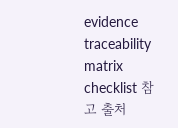evidence traceability matrix checklist 참고 출처